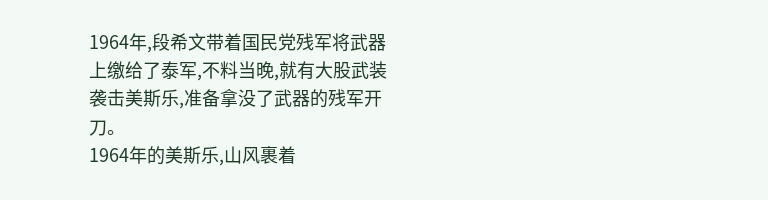1964年,段希文带着国民党残军将武器上缴给了泰军,不料当晚,就有大股武装袭击美斯乐,准备拿没了武器的残军开刀。
1964年的美斯乐,山风裹着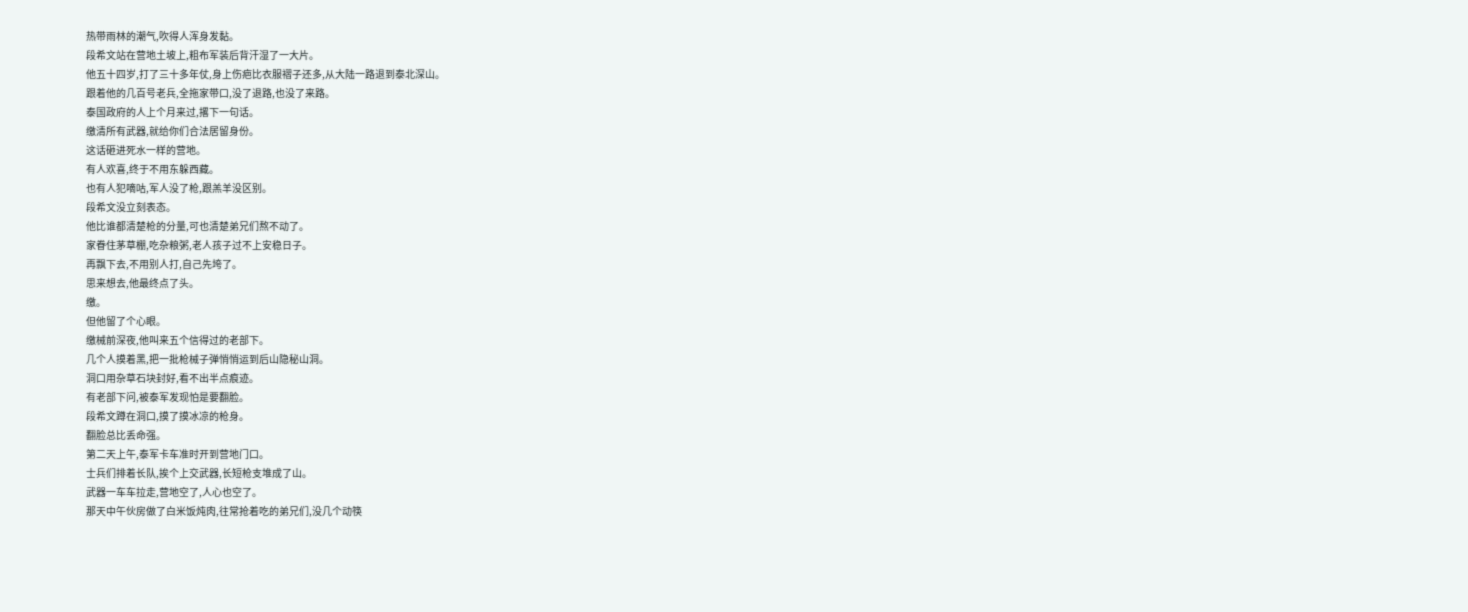热带雨林的潮气,吹得人浑身发黏。
段希文站在营地土坡上,粗布军装后背汗湿了一大片。
他五十四岁,打了三十多年仗,身上伤疤比衣服褶子还多,从大陆一路退到泰北深山。
跟着他的几百号老兵,全拖家带口,没了退路,也没了来路。
泰国政府的人上个月来过,撂下一句话。
缴清所有武器,就给你们合法居留身份。
这话砸进死水一样的营地。
有人欢喜,终于不用东躲西藏。
也有人犯嘀咕,军人没了枪,跟羔羊没区别。
段希文没立刻表态。
他比谁都清楚枪的分量,可也清楚弟兄们熬不动了。
家眷住茅草棚,吃杂粮粥,老人孩子过不上安稳日子。
再飘下去,不用别人打,自己先垮了。
思来想去,他最终点了头。
缴。
但他留了个心眼。
缴械前深夜,他叫来五个信得过的老部下。
几个人摸着黑,把一批枪械子弹悄悄运到后山隐秘山洞。
洞口用杂草石块封好,看不出半点痕迹。
有老部下问,被泰军发现怕是要翻脸。
段希文蹲在洞口,摸了摸冰凉的枪身。
翻脸总比丢命强。
第二天上午,泰军卡车准时开到营地门口。
士兵们排着长队,挨个上交武器,长短枪支堆成了山。
武器一车车拉走,营地空了,人心也空了。
那天中午伙房做了白米饭炖肉,往常抢着吃的弟兄们,没几个动筷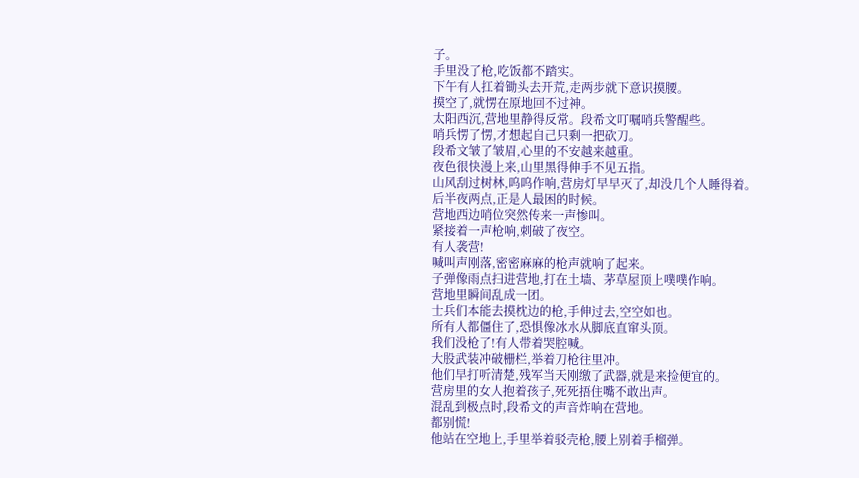子。
手里没了枪,吃饭都不踏实。
下午有人扛着锄头去开荒,走两步就下意识摸腰。
摸空了,就愣在原地回不过神。
太阳西沉,营地里静得反常。段希文叮嘱哨兵警醒些。
哨兵愣了愣,才想起自己只剩一把砍刀。
段希文皱了皱眉,心里的不安越来越重。
夜色很快漫上来,山里黑得伸手不见五指。
山风刮过树林,呜呜作响,营房灯早早灭了,却没几个人睡得着。
后半夜两点,正是人最困的时候。
营地西边哨位突然传来一声惨叫。
紧接着一声枪响,刺破了夜空。
有人袭营!
喊叫声刚落,密密麻麻的枪声就响了起来。
子弹像雨点扫进营地,打在土墙、茅草屋顶上噗噗作响。
营地里瞬间乱成一团。
士兵们本能去摸枕边的枪,手伸过去,空空如也。
所有人都僵住了,恐惧像冰水从脚底直窜头顶。
我们没枪了!有人带着哭腔喊。
大股武装冲破栅栏,举着刀枪往里冲。
他们早打听清楚,残军当天刚缴了武器,就是来捡便宜的。
营房里的女人抱着孩子,死死捂住嘴不敢出声。
混乱到极点时,段希文的声音炸响在营地。
都别慌!
他站在空地上,手里举着驳壳枪,腰上别着手榴弹。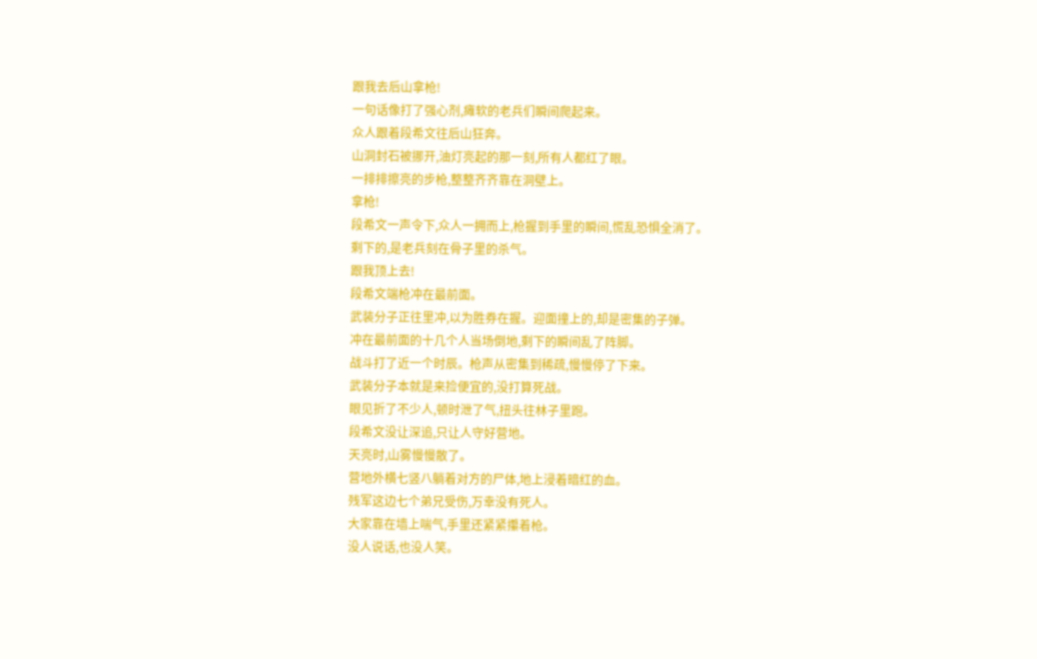跟我去后山拿枪!
一句话像打了强心剂,瘫软的老兵们瞬间爬起来。
众人跟着段希文往后山狂奔。
山洞封石被挪开,油灯亮起的那一刻,所有人都红了眼。
一排排擦亮的步枪,整整齐齐靠在洞壁上。
拿枪!
段希文一声令下,众人一拥而上,枪握到手里的瞬间,慌乱恐惧全消了。
剩下的,是老兵刻在骨子里的杀气。
跟我顶上去!
段希文端枪冲在最前面。
武装分子正往里冲,以为胜券在握。迎面撞上的,却是密集的子弹。
冲在最前面的十几个人当场倒地,剩下的瞬间乱了阵脚。
战斗打了近一个时辰。枪声从密集到稀疏,慢慢停了下来。
武装分子本就是来捡便宜的,没打算死战。
眼见折了不少人,顿时泄了气,扭头往林子里跑。
段希文没让深追,只让人守好营地。
天亮时,山雾慢慢散了。
营地外横七竖八躺着对方的尸体,地上浸着暗红的血。
残军这边七个弟兄受伤,万幸没有死人。
大家靠在墙上喘气,手里还紧紧攥着枪。
没人说话,也没人笑。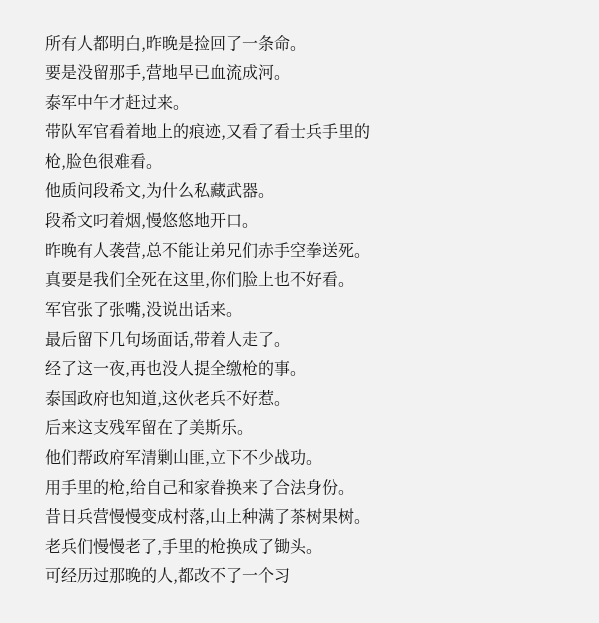所有人都明白,昨晚是捡回了一条命。
要是没留那手,营地早已血流成河。
泰军中午才赶过来。
带队军官看着地上的痕迹,又看了看士兵手里的枪,脸色很难看。
他质问段希文,为什么私藏武器。
段希文叼着烟,慢悠悠地开口。
昨晚有人袭营,总不能让弟兄们赤手空拳送死。
真要是我们全死在这里,你们脸上也不好看。
军官张了张嘴,没说出话来。
最后留下几句场面话,带着人走了。
经了这一夜,再也没人提全缴枪的事。
泰国政府也知道,这伙老兵不好惹。
后来这支残军留在了美斯乐。
他们帮政府军清剿山匪,立下不少战功。
用手里的枪,给自己和家眷换来了合法身份。
昔日兵营慢慢变成村落,山上种满了茶树果树。
老兵们慢慢老了,手里的枪换成了锄头。
可经历过那晚的人,都改不了一个习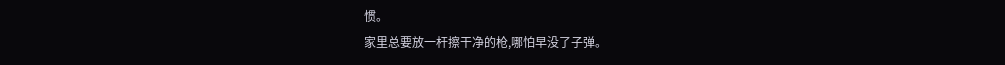惯。
家里总要放一杆擦干净的枪,哪怕早没了子弹。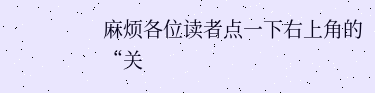麻烦各位读者点一下右上角的“关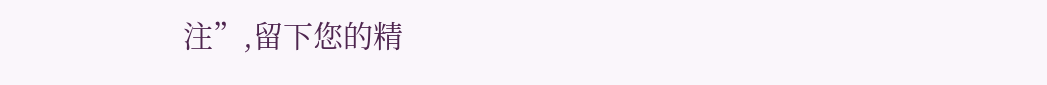注”,留下您的精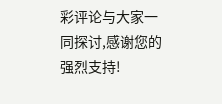彩评论与大家一同探讨,感谢您的强烈支持!